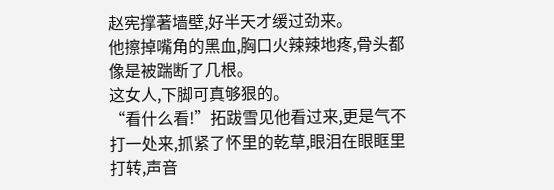赵宪撑著墙壁,好半天才缓过劲来。
他擦掉嘴角的黑血,胸口火辣辣地疼,骨头都像是被踹断了几根。
这女人,下脚可真够狠的。
“看什么看!”拓跋雪见他看过来,更是气不打一处来,抓紧了怀里的乾草,眼泪在眼眶里打转,声音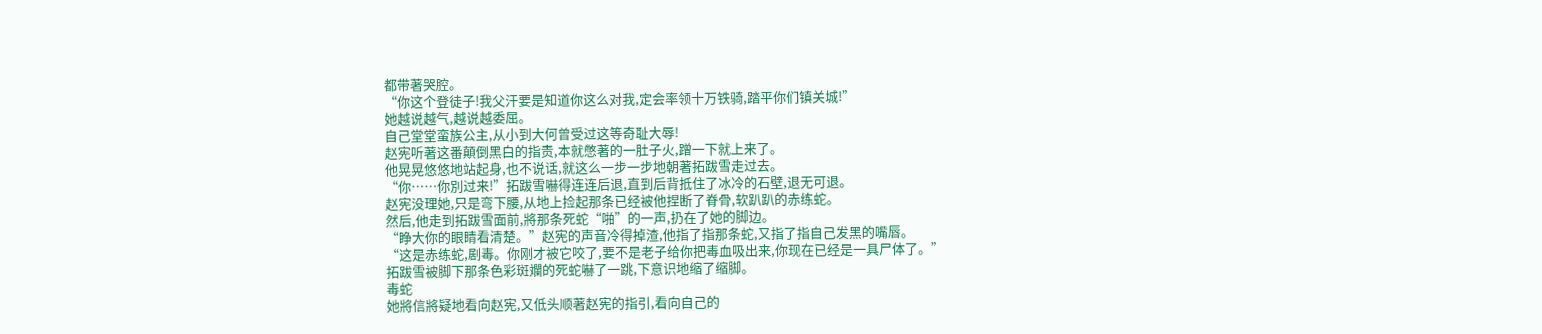都带著哭腔。
“你这个登徒子!我父汗要是知道你这么对我,定会率领十万铁骑,踏平你们镇关城!”
她越说越气,越说越委屈。
自己堂堂蛮族公主,从小到大何曾受过这等奇耻大辱!
赵宪听著这番顛倒黑白的指责,本就憋著的一肚子火,蹭一下就上来了。
他晃晃悠悠地站起身,也不说话,就这么一步一步地朝著拓跋雪走过去。
“你……你別过来!”拓跋雪嚇得连连后退,直到后背抵住了冰冷的石壁,退无可退。
赵宪没理她,只是弯下腰,从地上捡起那条已经被他捏断了脊骨,软趴趴的赤练蛇。
然后,他走到拓跋雪面前,將那条死蛇“啪”的一声,扔在了她的脚边。
“睁大你的眼睛看清楚。”赵宪的声音冷得掉渣,他指了指那条蛇,又指了指自己发黑的嘴唇。
“这是赤练蛇,剧毒。你刚才被它咬了,要不是老子给你把毒血吸出来,你现在已经是一具尸体了。”
拓跋雪被脚下那条色彩斑斕的死蛇嚇了一跳,下意识地缩了缩脚。
毒蛇
她將信將疑地看向赵宪,又低头顺著赵宪的指引,看向自己的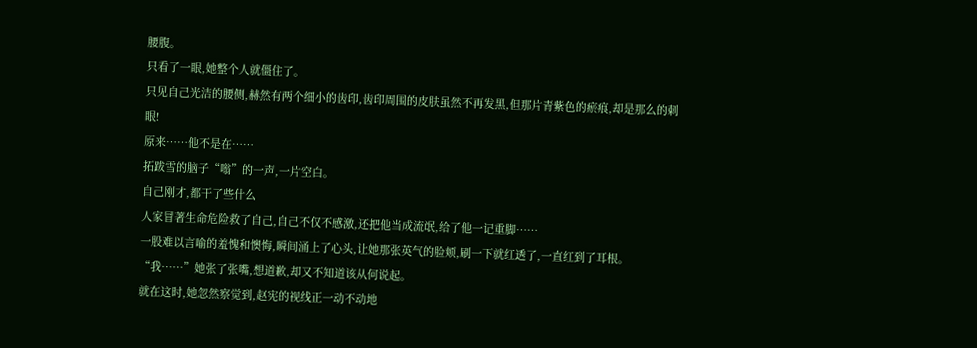腰腹。
只看了一眼,她整个人就僵住了。
只见自己光洁的腰侧,赫然有两个细小的齿印,齿印周围的皮肤虽然不再发黑,但那片青紫色的瘀痕,却是那么的刺眼!
原来……他不是在……
拓跋雪的脑子“嗡”的一声,一片空白。
自己刚才,都干了些什么
人家冒著生命危险救了自己,自己不仅不感激,还把他当成流氓,给了他一记重脚……
一股难以言喻的羞愧和懊悔,瞬间涌上了心头,让她那张英气的脸颊,刷一下就红透了,一直红到了耳根。
“我……”她张了张嘴,想道歉,却又不知道该从何说起。
就在这时,她忽然察觉到,赵宪的视线正一动不动地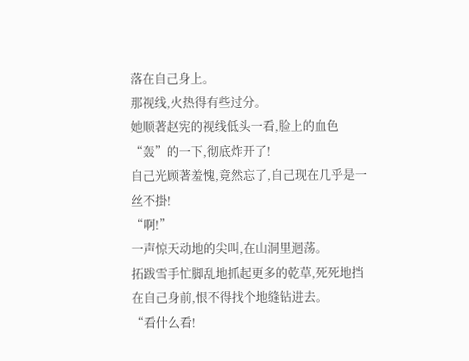落在自己身上。
那视线,火热得有些过分。
她顺著赵宪的视线低头一看,脸上的血色“轰”的一下,彻底炸开了!
自己光顾著羞愧,竟然忘了,自己现在几乎是一丝不掛!
“啊!”
一声惊天动地的尖叫,在山洞里迴荡。
拓跋雪手忙脚乱地抓起更多的乾草,死死地挡在自己身前,恨不得找个地缝钻进去。
“看什么看!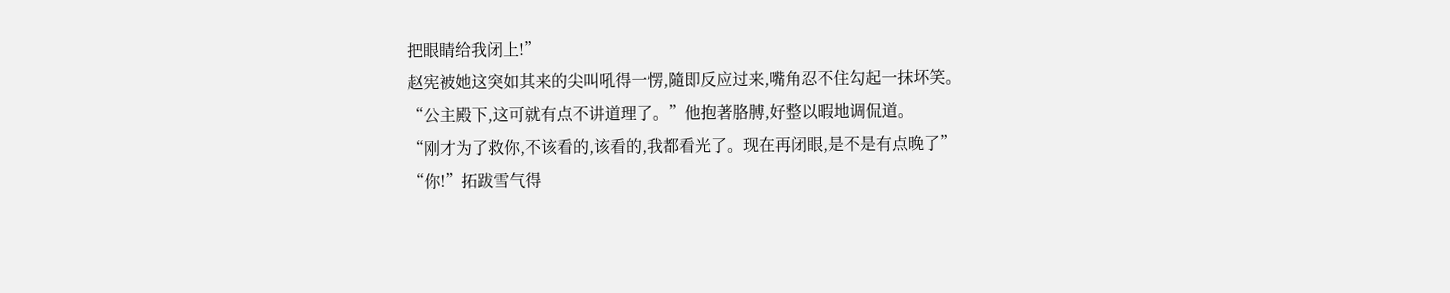把眼睛给我闭上!”
赵宪被她这突如其来的尖叫吼得一愣,隨即反应过来,嘴角忍不住勾起一抹坏笑。
“公主殿下,这可就有点不讲道理了。”他抱著胳膊,好整以暇地调侃道。
“刚才为了救你,不该看的,该看的,我都看光了。现在再闭眼,是不是有点晚了”
“你!”拓跋雪气得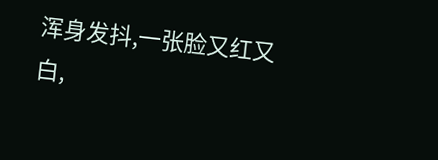浑身发抖,一张脸又红又白,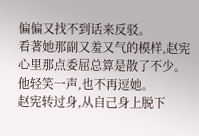偏偏又找不到话来反驳。
看著她那副又羞又气的模样,赵宪心里那点委屈总算是散了不少。
他轻笑一声,也不再逗她。
赵宪转过身,从自己身上脱下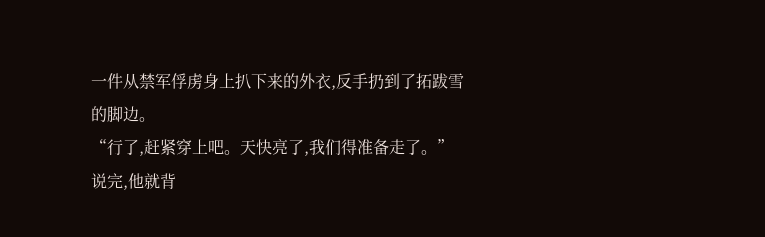一件从禁军俘虏身上扒下来的外衣,反手扔到了拓跋雪的脚边。
“行了,赶紧穿上吧。天快亮了,我们得准备走了。”
说完,他就背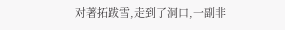对著拓跋雪,走到了洞口,一副非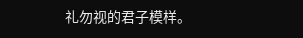礼勿视的君子模样。